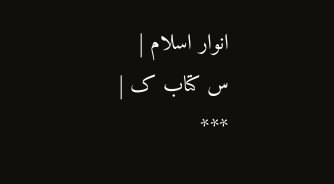انوار اسلام |
س کتاب ک |
***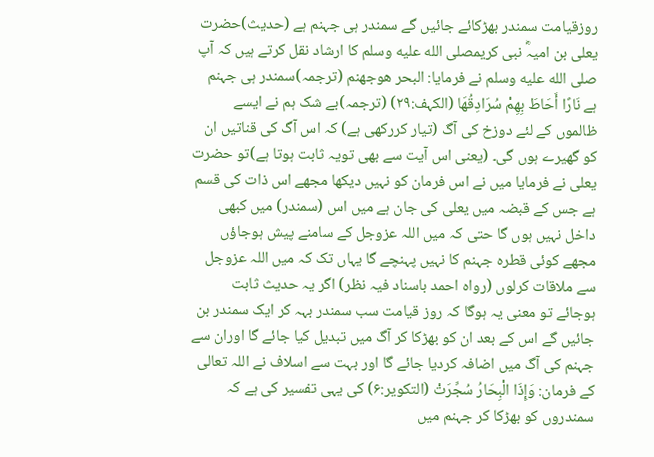روزقیامت سمندر بھڑکائے جائیں گے سمندر ہی جہنم ہے (حدیث)حضرت یعلی بن امیہؓ نبی کریمصلى الله عليه وسلم کا ارشاد نقل کرتے ہیں کہ آپ صلى الله عليه وسلم نے فرمایا: البحر ھوجھنم (ترجمہ)سمندر ہی جہنم ہے نَارًا أَحَاطَ بِهِمْ سُرَادِقُهَا (الکہف:۲۹) (ترجمہ)بے شک ہم نے ایسے ظالموں کے لئے دوزخ کی آگ (تیار کررکھی ہے) کہ اس آگ کی قناتیں ان کو گھیرے ہوں گی۔ (یعنی اس آیت سے بھی تویہ ثابت ہوتا ہے)تو حضرت یعلی نے فرمایا میں نے اس فرمان کو نہیں دیکھا مجھے اس ذات کی قسم ہے جس کے قبضہ میں یعلی کی جان ہے میں اس (سمندر) میں کبھی داخل نہیں ہوں گا حتی کہ میں اللہ عزوجل کے سامنے پیش ہوجاؤں مجھے کوئی قطرہ جہنم کا نہیں پہنچے گا یہاں تک کہ میں اللہ عزوجل سے ملاقات کرلوں (رواہ احمد باسناد فیہ نظر) اگر یہ حدیث ثابت ہوجائے تو معنی یہ ہوگا کہ روز قیامت سب سمندر بہہ کر ایک سمندر بن جائیں گے اس کے بعد ان کو بھڑکا کر آگ میں تبدیل کیا جائے گا اوران سے جہنم کی آگ میں اضافہ کردیا جائے گا اور بہت سے اسلاف نے اللہ تعالی کے فرمان: وَإِذَا الْبِحَارُ سُجِّرَتْ (التکویر:۶) کی یہی تفسیر کی ہے کہ سمندروں کو بھڑکا کر جہنم میں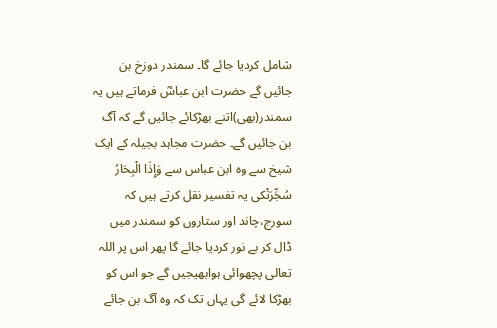شامل کردیا جائے گا۔ سمندر دوزخ بن جائیں گے حضرت ابن عباسؓ فرماتے ہیں یہ سمندر(بھی)اتنے بھڑکائے جائیں گے کہ آگ بن جائیں گے۔ حضرت مجاہد بجیلہ کے ایک شیخ سے وہ ابن عباس سے وَإِذَا الْبِحَارُ سُجِّرَتْکی یہ تفسیر نقل کرتے ہیں کہ سورج،چاند اور ستاروں کو سمندر میں ڈال کر بے نور کردیا جائے گا پھر اس پر اللہ تعالی پچھوائی ہوابھیجیں گے جو اس کو بھڑکا لائے گی یہاں تک کہ وہ آگ بن جائے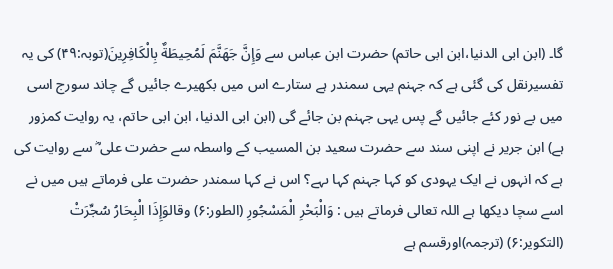گا۔ (ابن ابی الدنیا،ابن ابی حاتم) حضرت ابن عباس سے وَإِنَّ جَهَنَّمَ لَمُحِيطَةٌ بِالْکَافِرِينَ(توبہ:۴۹) کی یہ تفسیرنقل کی گئی ہے کہ جہنم یہی سمندر ہے ستارے اس میں بکھیرے جائیں گے چاند سورج اسی میں بے نور کئے جائیں گے پس یہی جہنم بن جائے گی (ابن ابی الدنیا، ابن ابی حاتم، یہ روایت کمزور ہے) ابن جریر نے اپنی سند سے حضرت سعید بن المسیب کے واسطہ سے حضرت علی ؓ سے روایت کی ہے کہ انہوں نے ایک یہودی کو کہا جہنم کہا ںہے؟ اس نے کہا سمندر حضرت علی فرماتے ہیں میں نے اسے سچا دیکھا ہے اللہ تعالی فرماتے ہیں : وَالْبَحْرِ الْمَسْجُورِ (الطور:۶) وقالوَإِذَا الْبِحَارُ سُجِّرَتْ (التکویر:۶) (ترجمہ)اورقسم ہے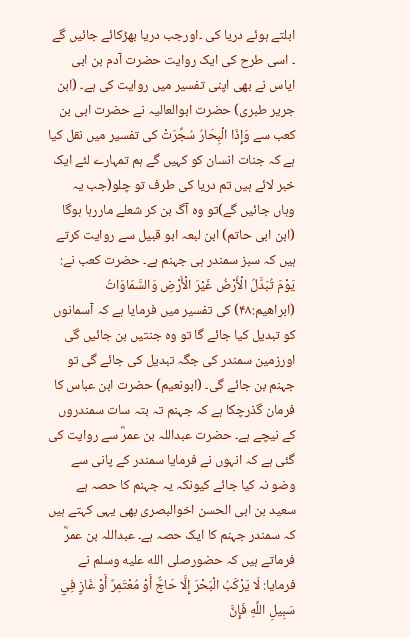ابلتے ہوئے دریا کی ۔اورجب دریا بھڑکائے جائیں گے ۔ اسی طرح کی ایک روایت حضرت آدم بن ابی ایاس نے بھی اپنی تفسیر میں روایت کی ہے۔ (ابن جریر طبری) حضرت ابوالعالیہ نے حضرت ابی بن کعب سے وَإِذَا الْبِحَارُ سُجِّرَتْ کی تفسیر میں نقل کیا ہے کہ جنات انسان کو کہیں گے ہم تمہارے لئے ایک خبر لائے ہیں تم دریا کی طرف تو چلو(جب یہ وہاں جائیں گے)تو وہ آگ بن کر شعلے ماررہا ہوگا (ابن ابی حاتم) ابن لبعہ ابو قبیل سے روایت کرتے ہیں کہ سبز سمندر ہی جہنم ہے۔ حضرت کعب نے: يَوْمَ تُبَدَّلُ الْأَرْضُ غَيْرَ الْأَرْضِ وَالسَّمَاوَاتُ (ابراھیم:۴۸) کی تفسیر میں فرمایا ہے کہ آسمانوں کو تبدیل کیا جائے گا تو وہ جنتیں بن جائیں گی اورزمین سمندر کی جگہ تبدیل کی جائے گی تو جہنم بن جائے گی۔ (ابونعیم) حضرت ابن عباس کا فرمان گذرچکا ہے کہ جہنم تہ بتہ سات سمندروں کے نیچے ہے۔ حضرت عبداللہ بن عمرؓ سے روایت کی گئی ہے کہ انہوں نے فرمایا سمندر کے پانی سے وضو نہ کیا جائے کیونکہ یہ جہنم کا حصہ ہے سعید بن ابی الحسن اخوالبصری بھی یہی کہتے ہیں کہ سمندر جہنم کا ایک حصہ ہے۔ عبداللہ بن عمرؓ فرماتے ہیں کہ حضورصلى الله عليه وسلم نے فرمایا: لَا يَرْکَبُ الْبَحْرَ إِلَّا حَاجٌّ أَوْ مُعْتَمِرٌ أَوْ غَازٍ فِي سَبِيلِ اللَّهِ فَإِنَّ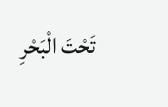تَحْتَ الْبَحْرِ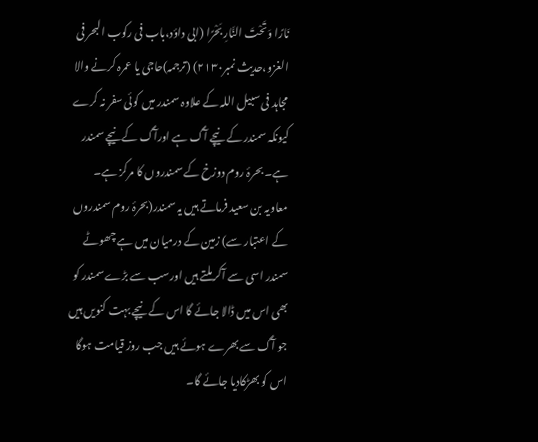نَارًا وَتَحْتَ النَّارِ بَحْرًا (ابی داؤد،باب فی رکوب البحر فی الغزو،حدیث نمبر۲۱۳۰) (ترجمہ)حاجی یا عمرہ کرنے والا مجاہد فی سبیل اللہ کے علاوہ سمندر میں کوئی سفر نہ کرے کیونکہ سمندر کے نیچے آگ ہے اورآگ کے نیچے سمندر ہے۔ بحرۂ روم دوزخ کے سمندروں کا مرکز ہے۔ معاویہ بن سعید فرماتے ہیں یہ سمندر(بحرۂ روم سمندروں کے اعتبار سے) زمین کے درمیان میں ہے چھوٹے سمندر اسی سے آکر ملتے ہیں اورسب سے بڑے سمندر کو بھی اس میں ڈالا جائے گا اس کے نیچے بہت کنویں ہیں جو آگ سے بھرے ہوئے ہیں جب روز قیامت ہوگا اس کو بھڑکادیا جائے گا۔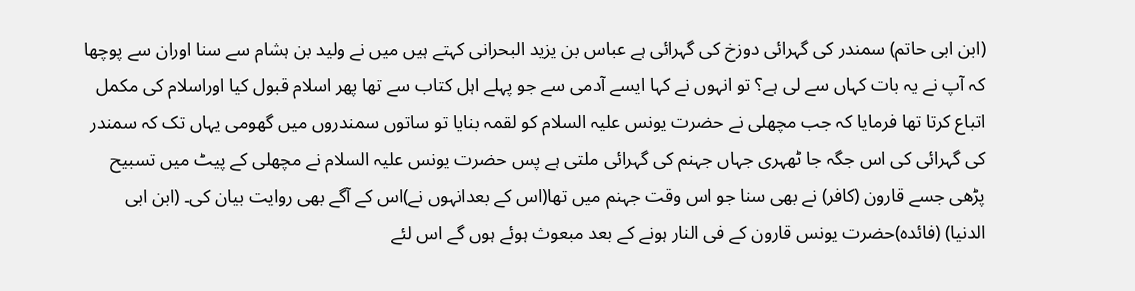(ابن ابی حاتم) سمندر کی گہرائی دوزخ کی گہرائی ہے عباس بن یزید البحرانی کہتے ہیں میں نے ولید بن ہشام سے سنا اوران سے پوچھا کہ آپ نے یہ بات کہاں سے لی ہے؟ تو انہوں نے کہا ایسے آدمی سے جو پہلے اہل کتاب سے تھا پھر اسلام قبول کیا اوراسلام کی مکمل اتباع کرتا تھا فرمایا کہ جب مچھلی نے حضرت یونس علیہ السلام کو لقمہ بنایا تو ساتوں سمندروں میں گھومی یہاں تک کہ سمندر کی گہرائی کی اس جگہ جا ٹھہری جہاں جہنم کی گہرائی ملتی ہے پس حضرت یونس علیہ السلام نے مچھلی کے پیٹ میں تسبیح پڑھی جسے قارون (کافر) نے بھی سنا جو اس وقت جہنم میں تھا(اس کے بعدانہوں نے)اس کے آگے بھی روایت بیان کی۔ (ابن ابی الدنیا) (فائدہ)حضرت یونس قارون کے فی النار ہونے کے بعد مبعوث ہوئے ہوں گے اس لئے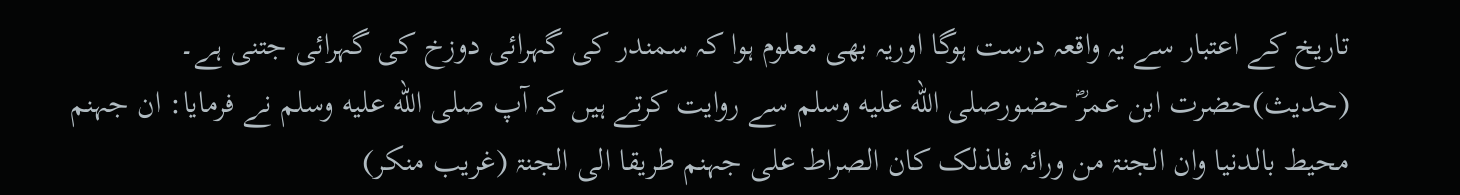تاریخ کے اعتبار سے یہ واقعہ درست ہوگا اوریہ بھی معلوم ہوا کہ سمندر کی گہرائی دوزخ کی گہرائی جتنی ہے۔ (حدیث)حضرت ابن عمرؓ حضورصلى الله عليه وسلم سے روایت کرتے ہیں کہ آپ صلى الله عليه وسلم نے فرمایا: ان جہنم محیط بالدنیا وان الجنۃ من ورائہ فلذلک کان الصراط علی جہنم طریقا الی الجنۃ (غریب منکر)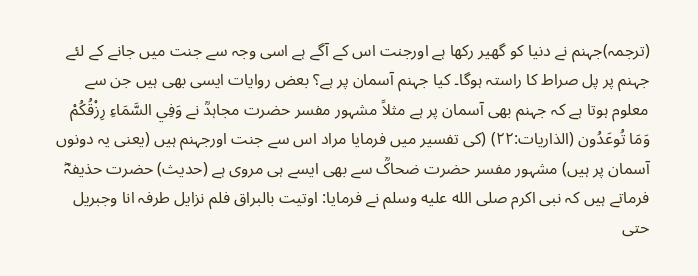(ترجمہ)جہنم نے دنیا کو گھیر رکھا ہے اورجنت اس کے آگے ہے اسی وجہ سے جنت میں جانے کے لئے جہنم پر پل صراط کا راستہ ہوگا۔ کیا جہنم آسمان پر ہے؟ بعض روایات ایسی بھی ہیں جن سے معلوم ہوتا ہے کہ جہنم بھی آسمان پر ہے مثلاً مشہور مفسر حضرت مجاہدؒ نے وَفِي السَّمَاءِ رِزْقُكُمْ وَمَا تُوعَدُون (الذاریات:۲۲) (کی تفسیر میں فرمایا مراد اس سے جنت اورجہنم ہیں (یعنی یہ دونوں آسمان پر ہیں) مشہور مفسر حضرت ضحاکؒ سے بھی ایسے ہی مروی ہے (حدیث) حضرت حذیفہؓ فرماتے ہیں کہ نبی اکرم صلى الله عليه وسلم نے فرمایا: اوتیت بالبراق فلم نزایل طرفہ انا وجبریل حتی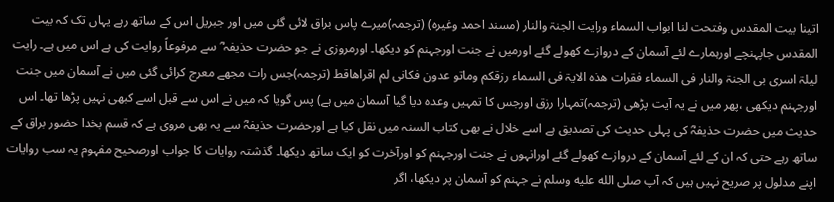اتینا بیت المقدس وفتحت لنا ابواب السماء ورایت الجنۃ والنار (مسند احمد وغیرہ) (ترجمہ)میرے پاس براق لائی گئی میں اور جبریل اس کے ساتھ رہے یہاں تک کہ بیت المقدس جاپہنچے اورہمارے لئے آسمان کے دروازے کھولے گئے اورمیں نے جنت اورجہنم کو دیکھا۔ اورمروزی نے جو حضرت حذیفہ ؓ سے مرفوعاً روایت کی ہے اس میں ہے۔ رایت لیلۃ اسری بی الجنۃ والنار فی السماء فقرات ھذہ الایۃ فی السماء رزقکم وماتو عدون فکانی لم اقراھاقط (ترجمہ)جس رات مجھے معرج کرائی گئی میں نے آسمان میں جنت اورجہنم دیکھی ،پھر میں نے یہ آیت پڑھی (ترجمہ)تمہارا رزق اورجس کا تمہیں وعدہ دیا گیا آسمان میں ہے) پس گویا کہ میں نے اس سے قبل اسے کبھی نہیں پڑھا تھا۔ اس حدیث میں حضرت حذیفہؓ کی پہلی حدیث کی تصدیق ہے اسے خلال نے بھی کتاب السنہ میں نقل کیا ہے اورحضرت حذیفہؓ سے یہ بھی مروی ہے کہ قسم بخدا حضور براق کے ساتھ رہے حتی کہ ان کے لئے آسمان کے دروازے کھولے گئے اورانہوں نے جنت اورجہنم کو اورآخرت کو ایک ساتھ دیکھا۔ گذشتہ روایات کا جواب اورصحیح مفہوم یہ سب روایات اپنے مدلول پر صریح نہیں ہیں کہ آپ صلى الله عليه وسلم نے جہنم کو آسمان پر دیکھا، اگر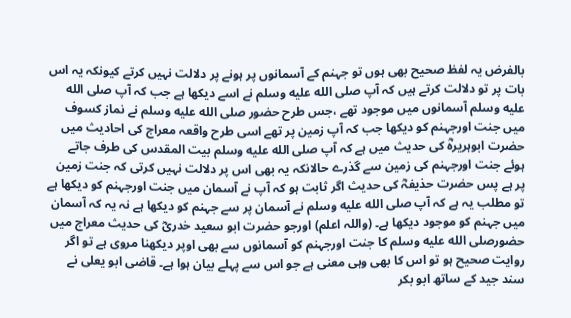بالفرض یہ لفظ صحیح بھی ہوں تو جہنم کے آسمانوں پر ہونے پر دلالت نہیں کرتے کیونکہ یہ اس بات پر تو دلالت کرتے ہیں کہ آپ صلى الله عليه وسلم نے اسے دیکھا ہے جب کہ آپ صلى الله عليه وسلم آسمانوں میں موجود تھے ،جس طرح حضور صلى الله عليه وسلم نے نماز کسوف میں جنت اورجہنم کو دیکھا جب کہ آپ زمین پر تھے اسی طرح واقعہ معراج کی احادیث میں حضرت ابوہریرہؓ کی حدیث میں ہے کہ آپ صلى الله عليه وسلم بیت المقدس کی طرف جاتے ہوئے جنت اورجہنم کی زمین سے گذرے حالانکہ یہ بھی اس پر دلالت نہیں کرتی کہ جنت زمین پر ہے پس حضرت حذیفہؓ کی حدیث اگر ثابت ہو کہ آپ نے آسمان میں جنت اورجہنم کو دیکھا ہے تو مطلب یہ ہے کہ آپ صلى الله عليه وسلم نے آسمان پر سے جہنم کو دیکھا ہے نہ یہ کہ آسمان میں جہنم کو موجود دیکھا ہے۔ (واللہ اعلم) اورجو حضرت ابو سعید خدریؓ کی حدیث معراج میں حضورصلى الله عليه وسلم کا جنت اورجہنم کو آسمانوں سے بھی اوپر دیکھنا مروی ہے تو اگر روایت صحیح ہو تو اس کا بھی وہی معنی ہے جو اس سے پہلے بیان ہوا ہے۔ قاضی ابو یعلی نے سند جید کے ساتھ ابو بکر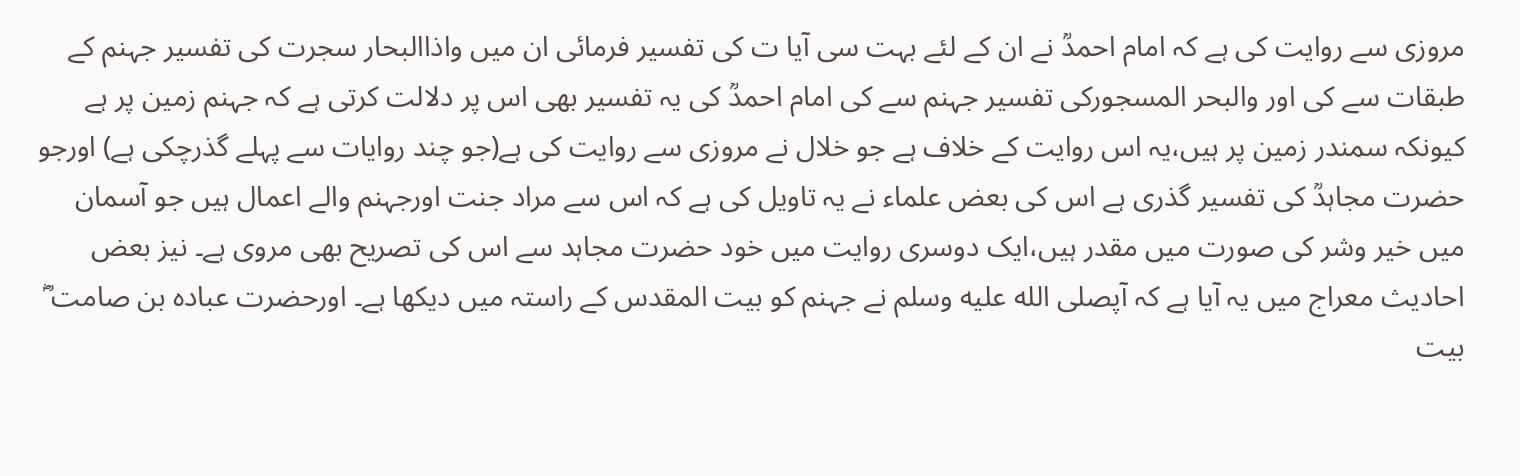مروزی سے روایت کی ہے کہ امام احمدؒ نے ان کے لئے بہت سی آیا ت کی تفسیر فرمائی ان میں واذاالبحار سجرت کی تفسیر جہنم کے طبقات سے کی اور والبحر المسجورکی تفسیر جہنم سے کی امام احمدؒ کی یہ تفسیر بھی اس پر دلالت کرتی ہے کہ جہنم زمین پر ہے کیونکہ سمندر زمین پر ہیں،یہ اس روایت کے خلاف ہے جو خلال نے مروزی سے روایت کی ہے(جو چند روایات سے پہلے گذرچکی ہے) اورجو حضرت مجاہدؒ کی تفسیر گذری ہے اس کی بعض علماء نے یہ تاویل کی ہے کہ اس سے مراد جنت اورجہنم والے اعمال ہیں جو آسمان میں خیر وشر کی صورت میں مقدر ہیں،ایک دوسری روایت میں خود حضرت مجاہد سے اس کی تصریح بھی مروی ہے۔ نیز بعض احادیث معراج میں یہ آیا ہے کہ آپصلى الله عليه وسلم نے جہنم کو بیت المقدس کے راستہ میں دیکھا ہے۔ اورحضرت عبادہ بن صامت ؓ بیت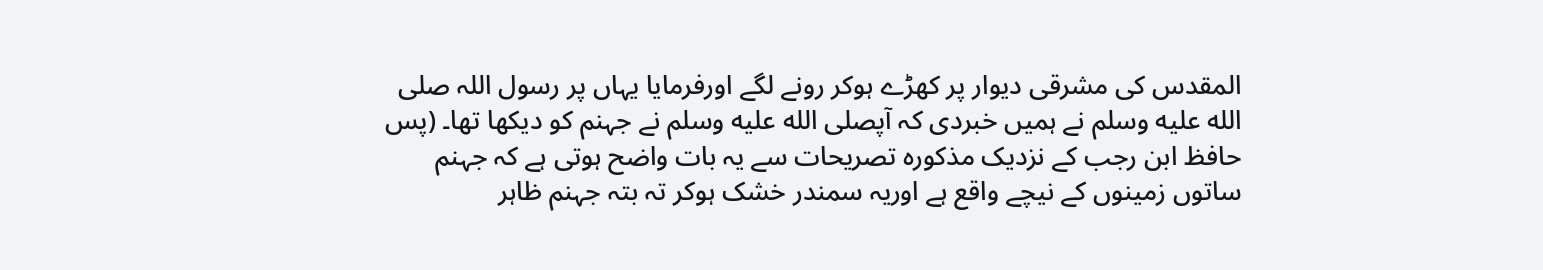المقدس کی مشرقی دیوار پر کھڑے ہوکر رونے لگے اورفرمایا یہاں پر رسول اللہ صلى الله عليه وسلم نے ہمیں خبردی کہ آپصلى الله عليه وسلم نے جہنم کو دیکھا تھا۔ (پس حافظ ابن رجب کے نزدیک مذکورہ تصریحات سے یہ بات واضح ہوتی ہے کہ جہنم ساتوں زمینوں کے نیچے واقع ہے اوریہ سمندر خشک ہوکر تہ بتہ جہنم ظاہر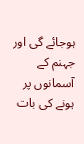ہوجائے گی اور جہنم کے آسمانوں پر ہونے کی بات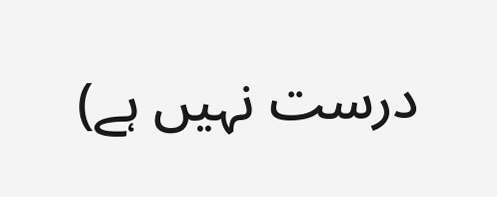درست نہیں ہے)